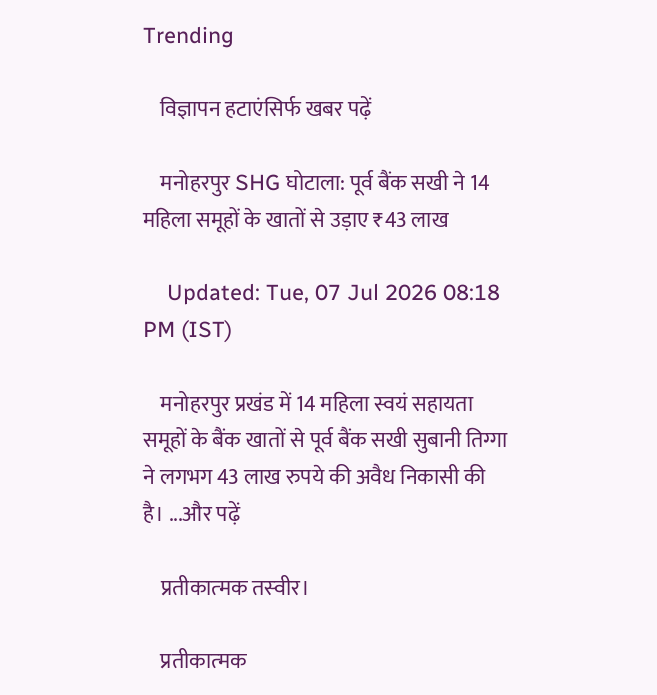Trending

    विज्ञापन हटाएंसिर्फ खबर पढ़ें

    मनोहरपुर SHG घोटाला: पूर्व बैंक सखी ने 14 महिला समूहों के खातों से उड़ाए ₹43 लाख

    Updated: Tue, 07 Jul 2026 08:18 PM (IST)

    मनोहरपुर प्रखंड में 14 महिला स्वयं सहायता समूहों के बैंक खातों से पूर्व बैंक सखी सुबानी तिग्गा ने लगभग 43 लाख रुपये की अवैध निकासी की है। ...और पढ़ें

    प्रतीकात्‍मक तस्‍वीर।

    प्रतीकात्‍मक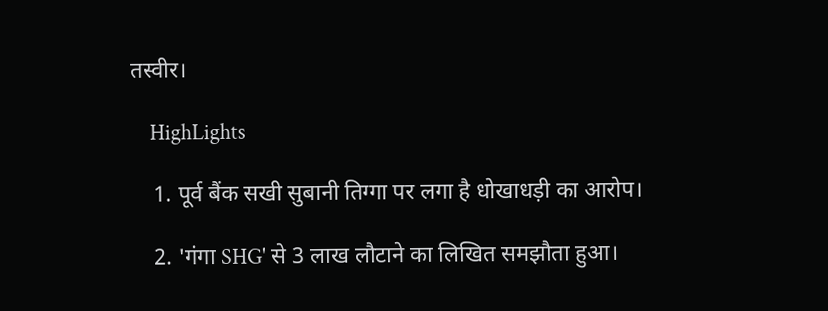तस्‍वीर।

    HighLights

    1. पूर्व बैंक सखी सुबानी तिग्गा पर लगा है धोखाधड़ी का आरोप।

    2. 'गंगा SHG' से 3 लाख लौटाने का लिखित समझौता हुआ।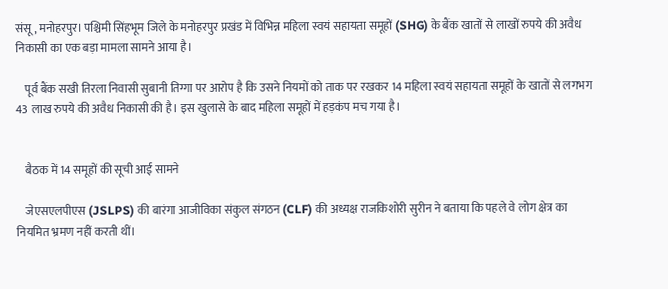संसू, मनोहरपुर। पश्चिमी सिंहभूम जिले के मनोहरपुर प्रखंड में विभिन्न महिला स्वयं सहायता समूहों (SHG) के बैंक खातों से लाखों रुपये की अवैध निकासी का एक बड़ा मामला सामने आया है।

    पूर्व बैंक सखी तिरला निवासी सुबानी तिग्गा पर आरोप है कि उसने नियमों को ताक पर रखकर 14 महिला स्वयं सहायता समूहों के खातों से लगभग 43 लाख रुपये की अवैध निकासी की है। इस खुलासे के बाद महिला समूहों में हड़कंप मच गया है।


    बैठक में 14 समूहों की सूची आई सामने

    जेएसएलपीएस (JSLPS) की बारंगा आजीविका संकुल संगठन (CLF) की अध्यक्ष राजकिशोरी सुरीन ने बताया कि पहले वे लोग क्षेत्र का नियमित भ्रमण नहीं करती थीं।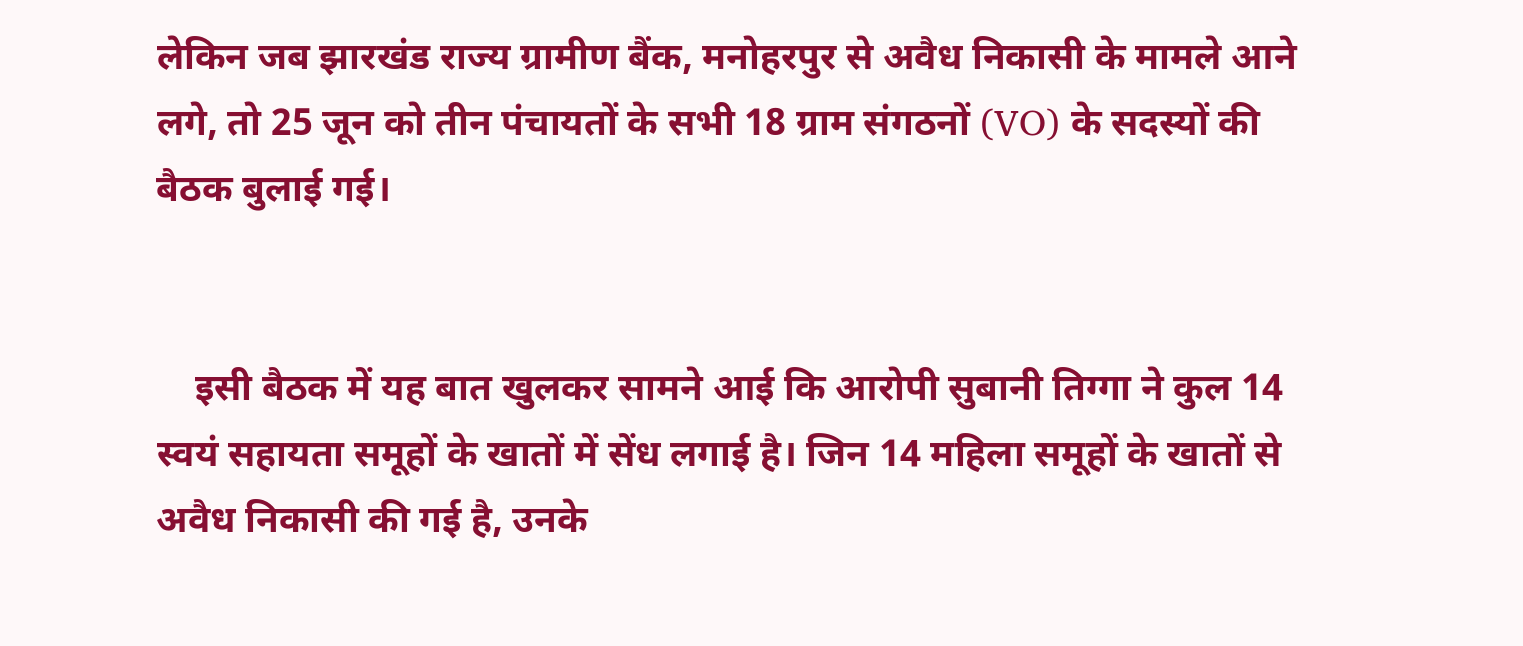लेकिन जब झारखंड राज्य ग्रामीण बैंक, मनोहरपुर से अवैध निकासी के मामले आने लगे, तो 25 जून को तीन पंचायतों के सभी 18 ग्राम संगठनों (VO) के सदस्यों की बैठक बुलाई गई।


    इसी बैठक में यह बात खुलकर सामने आई कि आरोपी सुबानी तिग्गा ने कुल 14 स्वयं सहायता समूहों के खातों में सेंध लगाई है। जिन 14 महिला समूहों के खातों से अवैध निकासी की गई है, उनके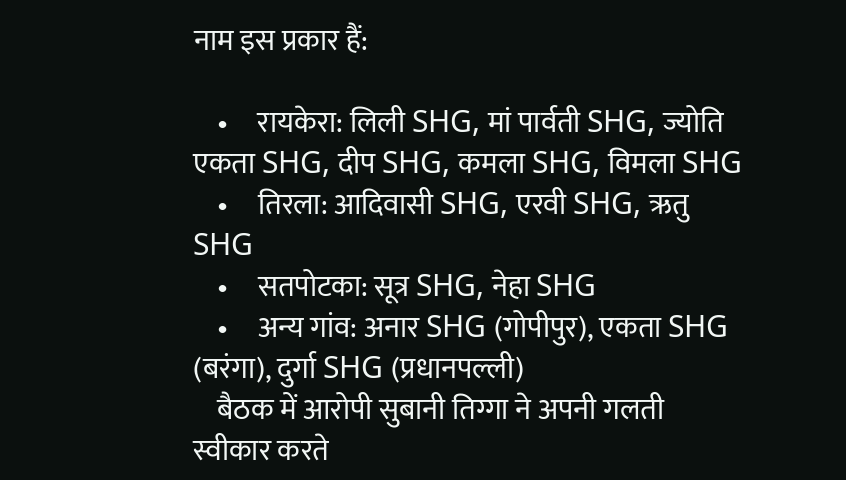नाम इस प्रकार हैं:

    •     रायकेरा: लिली SHG, मां पार्वती SHG, ज्योति एकता SHG, दीप SHG, कमला SHG, विमला SHG
    •     तिरला: आदिवासी SHG, एरवी SHG, ऋतु SHG
    •     सतपोटका: सूत्र SHG, नेहा SHG
    •     अन्य गांव: अनार SHG (गोपीपुर), एकता SHG (बरंगा), दुर्गा SHG (प्रधानपल्ली)
    बैठक में आरोपी सुबानी तिग्गा ने अपनी गलती स्वीकार करते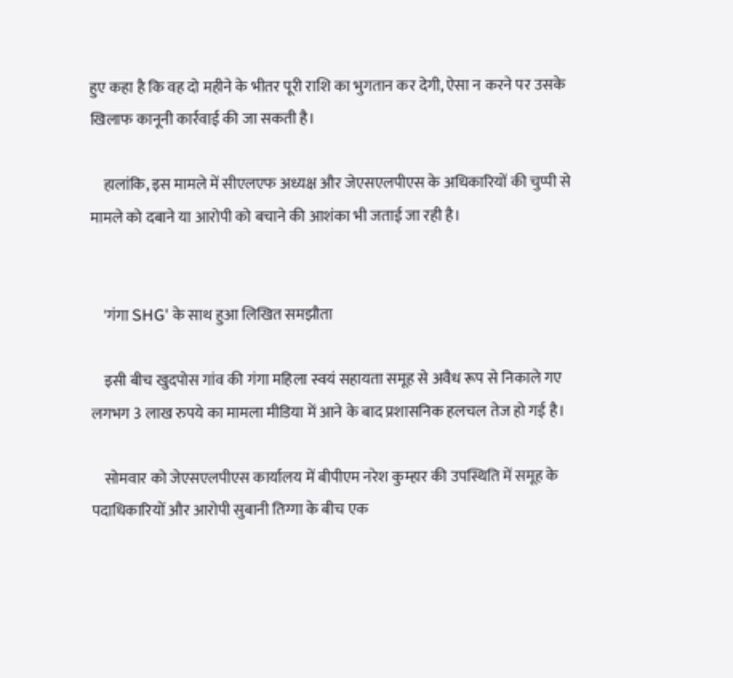हुए कहा है कि वह दो महीने के भीतर पूरी राशि का भुगतान कर देगी, ऐसा न करने पर उसके खिलाफ कानूनी कार्रवाई की जा सकती है।

    हालांकि, इस मामले में सीएलएफ अध्यक्ष और जेएसएलपीएस के अधिकारियों की चुप्पी से मामले को दबाने या आरोपी को बचाने की आशंका भी जताई जा रही है।


    'गंगा SHG' के साथ हुआ लिखित समझौता

    इसी बीच खुदपोस गांव की गंगा महिला स्वयं सहायता समूह से अवैध रूप से निकाले गए लगभग 3 लाख रुपये का मामला मीडिया में आने के बाद प्रशासनिक हलचल तेज हो गई है।

    सोमवार को जेएसएलपीएस कार्यालय में बीपीएम नरेश कुम्हार की उपस्थिति में समूह के पदाधिकारियों और आरोपी सुबानी तिग्गा के बीच एक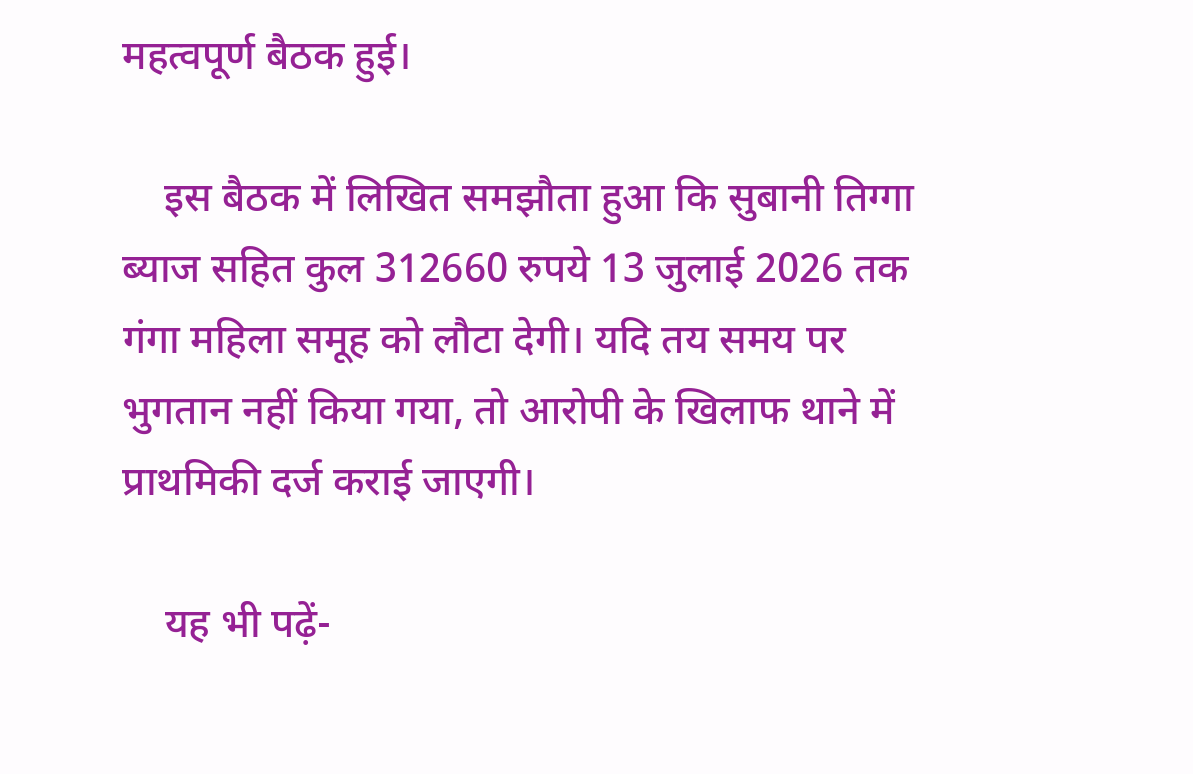महत्वपूर्ण बैठक हुई।

    इस बैठक में लिखित समझौता हुआ कि सुबानी तिग्गा ब्याज सहित कुल 312660 रुपये 13 जुलाई 2026 तक गंगा महिला समूह को लौटा देगी। यदि तय समय पर भुगतान नहीं किया गया, तो आरोपी के खिलाफ थाने में प्राथमिकी दर्ज कराई जाएगी।

    यह भी पढ़ें-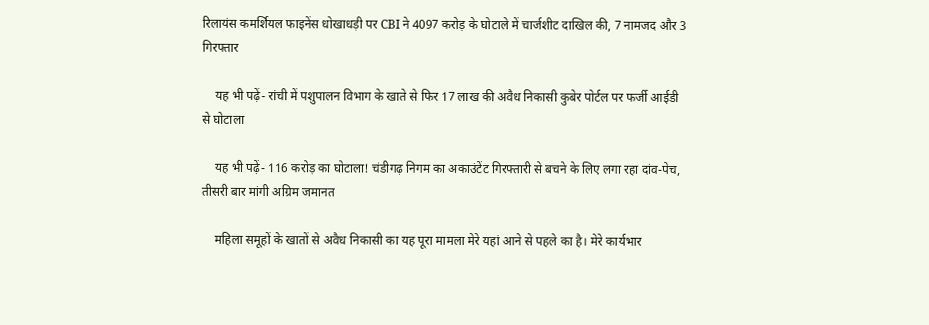रिलायंस कमर्शियल फाइनेंस धोखाधड़ी पर CBI ने 4097 करोड़ के घोटाले में चार्जशीट दाखिल की, 7 नामजद और 3 गिरफ्तार

    यह भी पढ़ें- रांची में पशुपालन विभाग के खाते से फिर 17 लाख की अवैध निकासी कुबेर पोर्टल पर फर्जी आईडी से घोटाला

    यह भी पढ़ें- 116 करोड़ का घोटाला! चंडीगढ़ निगम का अकाउंटेंट गिरफ्तारी से बचने के लिए लगा रहा दांव-पेच, तीसरी बार मांगी अग्रिम जमानत

    महिला समूहों के खातों से अवैध निकासी का यह पूरा मामला मेरे यहां आने से पहले का है। मेरे कार्यभार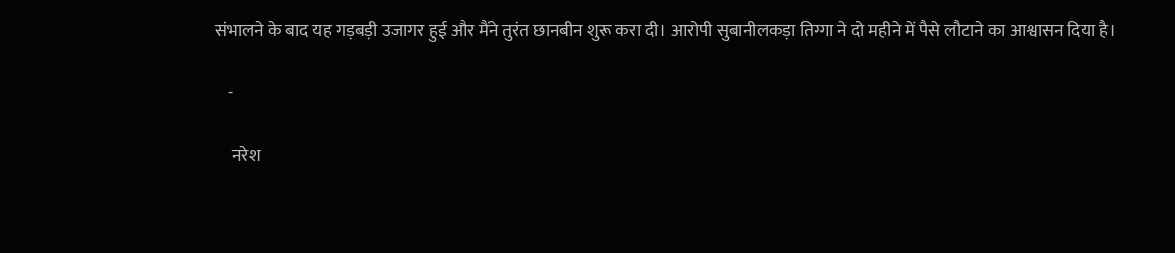संभालने के बाद यह गड़बड़ी उजागर हुई और मैंने तुरंत छानबीन शुरू करा दी। आरोपी सुबानीलकड़ा तिग्गा ने दो महीने में पैसे लौटाने का आश्वासन दिया है।

    -

     नरेश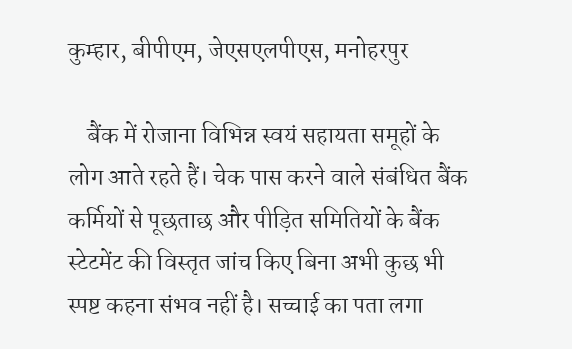कुम्हार, बीपीएम, जेएसएलपीएस, मनोहरपुर

    बैंक में रोजाना विभिन्न स्वयं सहायता समूहों के लोग आते रहते हैं। चेक पास करने वाले संबंधित बैंक कर्मियों से पूछताछ और पीड़ित समितियों के बैंक स्टेटमेंट की विस्तृत जांच किए बिना अभी कुछ भी स्पष्ट कहना संभव नहीं है। सच्चाई का पता लगा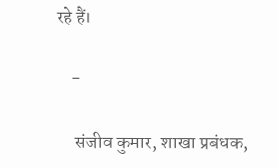रहे हैं।

    -

     संजीव कुमार, शाखा प्रबंधक,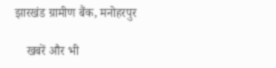झारखंड ग्रामीण बैंक, मनोहरपुर

    खबरें और भी